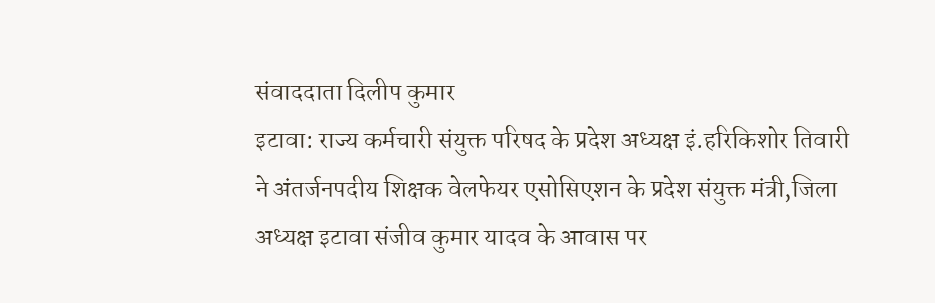संवाददाता दिलीप कुमार
इटावा: राज्य कर्मचारी संयुक्त परिषद के प्रदेश अध्यक्ष इं.हरिकिशोर तिवारी ने अंतर्जनपदीय शिक्षक वेलफेयर एसोसिएशन के प्रदेश संयुक्त मंत्री,जिला अध्यक्ष इटावा संजीव कुमार यादव के आवास पर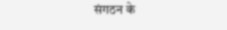संगठन के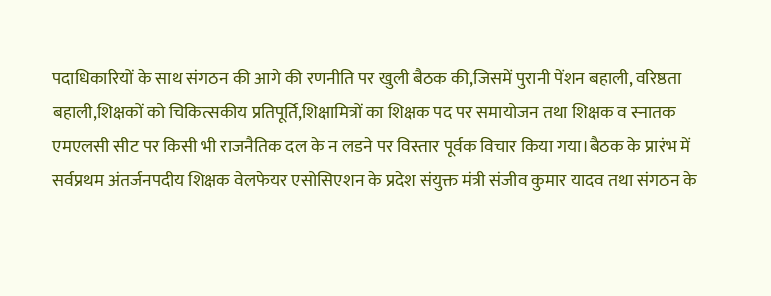पदाधिकारियों के साथ संगठन की आगे की रणनीति पर खुली बैठक की,जिसमें पुरानी पेंशन बहाली, वरिष्ठता बहाली,शिक्षकों को चिकित्सकीय प्रतिपूर्ति,शिक्षामित्रों का शिक्षक पद पर समायोजन तथा शिक्षक व स्नातक एमएलसी सीट पर किसी भी राजनैतिक दल के न लडने पर विस्तार पूर्वक विचार किया गया।बैठक के प्रारंभ में सर्वप्रथम अंतर्जनपदीय शिक्षक वेलफेयर एसोसिएशन के प्रदेश संयुक्त मंत्री संजीव कुमार यादव तथा संगठन के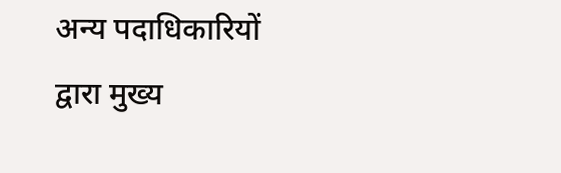अन्य पदाधिकारियों द्वारा मुख्य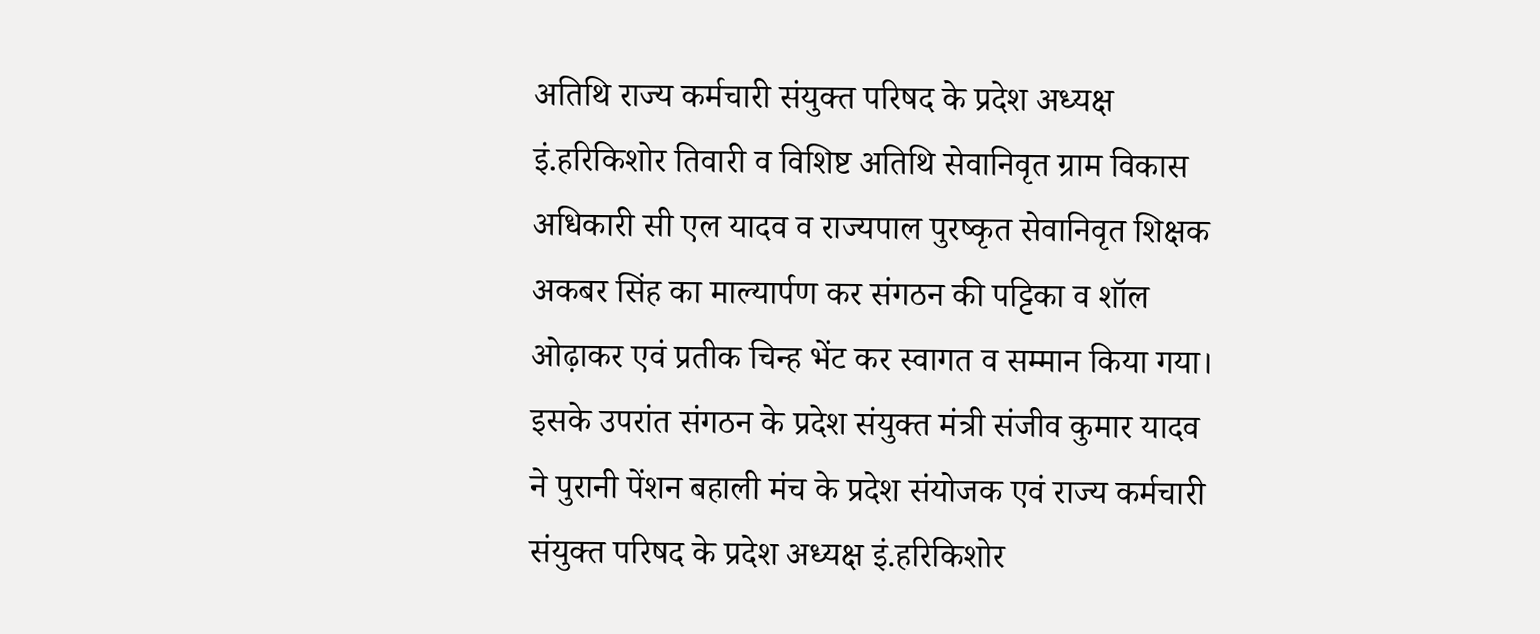अतिथि राज्य कर्मचारी संयुक्त परिषद के प्रदेश अध्यक्ष इं.हरिकिशोर तिवारी व विशिष्ट अतिथि सेवानिवृत ग्राम विकास अधिकारी सी एल यादव व राज्यपाल पुरष्कृत सेवानिवृत शिक्षक अकबर सिंह का माल्यार्पण कर संगठन की पट्टिका व शॉल ओढ़ाकर एवं प्रतीक चिन्ह भेंट कर स्वागत व सम्मान किया गया। इसके उपरांत संगठन के प्रदेश संयुक्त मंत्री संजीव कुमार यादव ने पुरानी पेंशन बहाली मंच के प्रदेश संयोजक एवं राज्य कर्मचारी संयुक्त परिषद के प्रदेश अध्यक्ष इं.हरिकिशोर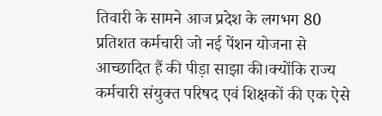तिवारी के सामने आज प्रदेश के लगभग 80 प्रतिशत कर्मचारी जो नई पेंशन योजना से आच्छादित हैं की पीड़ा साझा की।क्योंकि राज्य कर्मचारी संयुक्त परिषद एवं शिक्षकों की एक ऐसे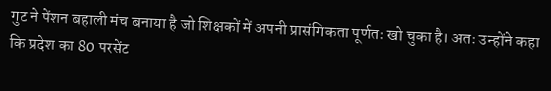गुट ने पेंशन बहाली मंच बनाया है जो शिक्षकों में अपनी प्रासंगिकता पूर्णतः खो चुका है। अतः उन्होंने कहा कि प्रदेश का 80 परसेंट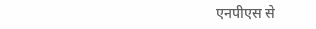एनपीएस से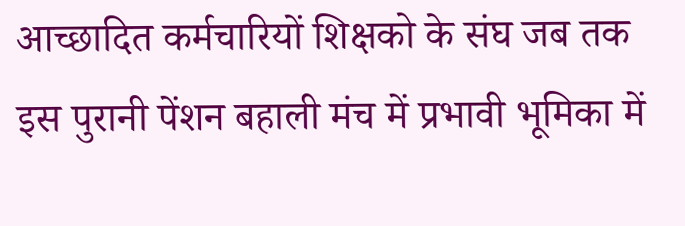आच्छादित कर्मचारियों शिक्षको के संघ जब तक इस पुरानी पेंशन बहाली मंच में प्रभावी भूमिका में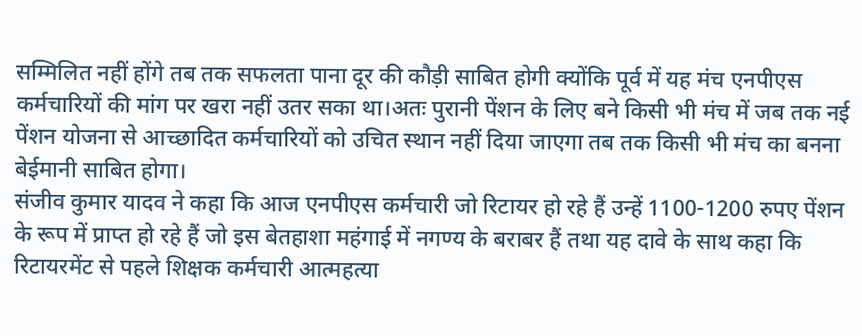सम्मिलित नहीं होंगे तब तक सफलता पाना दूर की कौड़ी साबित होगी क्योंकि पूर्व में यह मंच एनपीएस कर्मचारियों की मांग पर खरा नहीं उतर सका था।अतः पुरानी पेंशन के लिए बने किसी भी मंच में जब तक नई पेंशन योजना से आच्छादित कर्मचारियों को उचित स्थान नहीं दिया जाएगा तब तक किसी भी मंच का बनना बेईमानी साबित होगा।
संजीव कुमार यादव ने कहा कि आज एनपीएस कर्मचारी जो रिटायर हो रहे हैं उन्हें 1100-1200 रुपए पेंशन के रूप में प्राप्त हो रहे हैं जो इस बेतहाशा महंगाई में नगण्य के बराबर हैं तथा यह दावे के साथ कहा कि रिटायरमेंट से पहले शिक्षक कर्मचारी आत्महत्या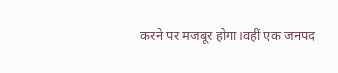करने पर मजबूर होगा।वहीं एक जनपद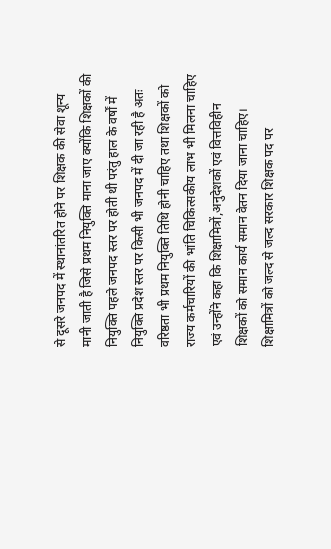से दूसरे जनपद में स्थानांतरित होने पर शिक्षक की सेवा शून्य मानी जाती है जिसे प्रथम नियुक्ति माना जाए क्योंकि शिक्षकों की नियुक्ति पहले जनपद स्तर पर होती थी परंतु हाल के वर्षों में नियुक्ति प्रदेश स्तर पर किसी भी जनपद में दी जा रही है अतः वरिष्ठता भी प्रथम नियुक्ति तिथि होनी चाहिए तथा शिक्षकों को राज्य कर्मचारियों की भांति चिकित्सकीय लाभ भी मिलना चाहिए एवं उन्होंने कहा कि शिक्षामित्रों,अनुदेशकों एवं वित्तविहीन शिक्षकों को समान कार्य समान वेतन दिया जाना चाहिए। शिक्षामित्रों को जल्द से जल्द सरकार शिक्षक पद पर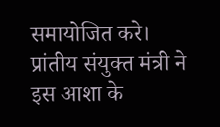समायोजित करे।
प्रांतीय संयुक्त मंत्री ने इस आशा के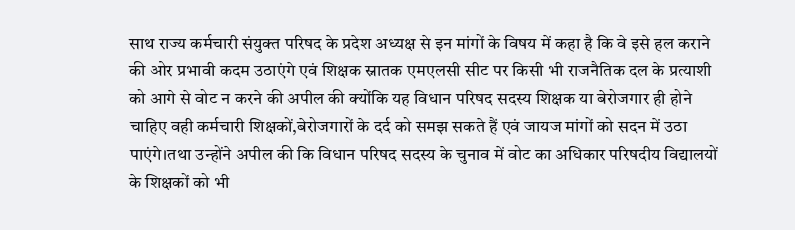साथ राज्य कर्मचारी संयुक्त परिषद के प्रदेश अध्यक्ष से इन मांगों के विषय में कहा है कि वे इसे हल कराने की ओर प्रभावी कदम उठाएंगे एवं शिक्षक स्नातक एमएलसी सीट पर किसी भी राजनैतिक दल के प्रत्याशी को आगे से वोट न करने की अपील की क्योंकि यह विधान परिषद सदस्य शिक्षक या बेरोजगार ही होने चाहिए वही कर्मचारी शिक्षकों,बेरोजगारों के दर्द को समझ सकते हैं एवं जायज मांगों को सदन में उठा पाएंगे।तथा उन्होंने अपील की कि विधान परिषद सदस्य के चुनाव में वोट का अधिकार परिषदीय विद्यालयों के शिक्षकों को भी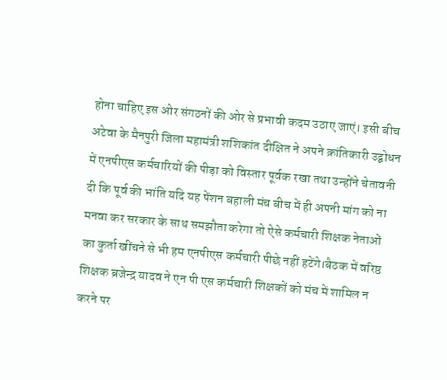होना चाहिए इस ओर संगठनों की ओर से प्रभावी कदम उठाए जाएं। इसी बीच अटेवा के मैनपुरी जिला महामंत्री शशिकांत दीक्षित ने अपने क्रांतिकारी उद्बोधन में एनपीएस कर्मचारियों की पीड़ा को विस्तार पूर्वक रखा तथा उन्होंने चेतावनी दी कि पूर्व की भांति यदि यह पेंशन बहाली मंच बीच में ही अपनी मांग को ना मनवा कर सरकार के साथ समझौता करेगा तो ऐसे कर्मचारी शिक्षक नेताओं का कुर्ता खींचने से भी हम एनपीएस कर्मचारी पीछे नहीं हटेंगे।बैठक में वरिष्ठ शिक्षक ब्रजेन्द्र यादव ने एन पी एस कर्मचारी शिक्षकों को मंच में शामिल न करने पर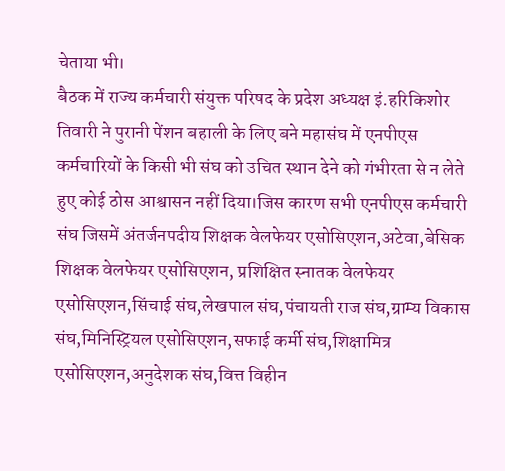चेताया भी।
बैठक में राज्य कर्मचारी संयुक्त परिषद के प्रदेश अध्यक्ष इं.हरिकिशोर तिवारी ने पुरानी पेंशन बहाली के लिए बने महासंघ में एनपीएस कर्मचारियों के किसी भी संघ को उचित स्थान देने को गंभीरता से न लेते हुए कोई ठोस आश्वासन नहीं दिया।जिस कारण सभी एनपीएस कर्मचारी संघ जिसमें अंतर्जनपदीय शिक्षक वेलफेयर एसोसिएशन,अटेवा,बेसिक शिक्षक वेलफेयर एसोसिएशन, प्रशिक्षित स्नातक वेलफेयर एसोसिएशन,सिंचाई संघ,लेखपाल संघ,पंचायती राज संघ,ग्राम्य विकास संघ,मिनिस्ट्रियल एसोसिएशन,सफाई कर्मी संघ,शिक्षामित्र एसोसिएशन,अनुदेशक संघ,वित्त विहीन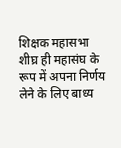शिक्षक महासभा शीघ्र ही महासंघ के रूप में अपना निर्णय लेने के लिए बाध्य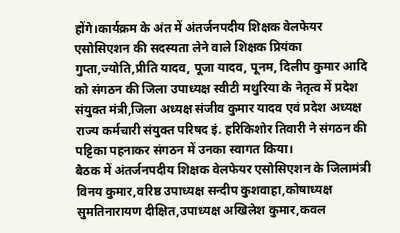होंगे।कार्यक्रम के अंत में अंतर्जनपदीय शिक्षक वेलफेयर एसोसिएशन की सदस्यता लेने वाले शिक्षक प्रियंका गुप्ता,ज्योति,प्रीति यादव, पूजा यादव, पूनम, दिलीप कुमार आदि को संगठन की जिला उपाध्यक्ष स्वीटी मथुरिया के नेतृत्व में प्रदेश संयुक्त मंत्री,जिला अध्यक्ष संजीव कुमार यादव एवं प्रदेश अध्यक्ष राज्य कर्मचारी संयुक्त परिषद इं. हरिकिशोर तिवारी ने संगठन की पट्टिका पहनाकर संगठन में उनका स्वागत किया।
बैठक में अंतर्जनपदीय शिक्षक वेलफेयर एसोसिएशन के जिलामंत्री विनय कुमार,वरिष्ठ उपाध्यक्ष सन्दीप कुशवाहा,कोषाध्यक्ष सुमतिनारायण दीक्षित,उपाध्यक्ष अखिलेश कुमार,कवल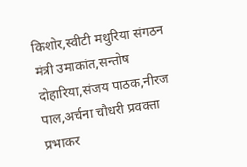किशोर,स्वीटी मथुरिया संगठन मंत्री उमाकांत,सन्तोष दोहारिया,संजय पाठक,नीरज पाल,अर्चना चौधरी प्रवक्ता प्रभाकर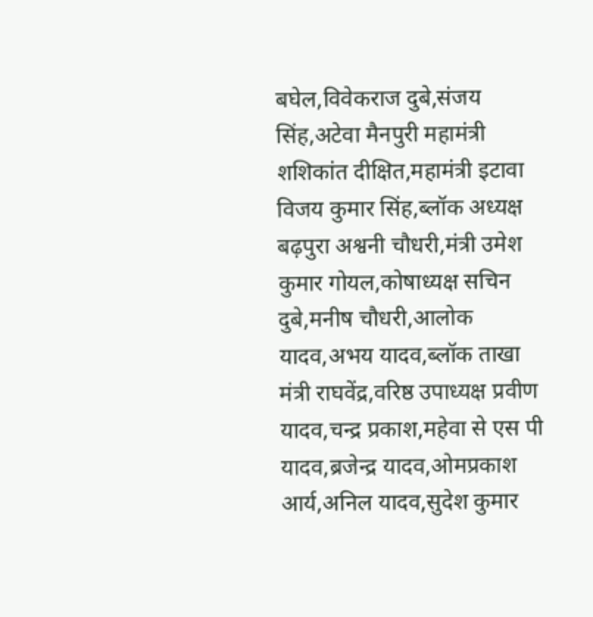बघेल,विवेकराज दुबे,संजय सिंह,अटेवा मैनपुरी महामंत्री शशिकांत दीक्षित,महामंत्री इटावा विजय कुमार सिंह,ब्लॉक अध्यक्ष बढ़पुरा अश्वनी चौधरी,मंत्री उमेश कुमार गोयल,कोषाध्यक्ष सचिन दुबे,मनीष चौधरी,आलोक यादव,अभय यादव,ब्लॉक ताखा मंत्री राघवेंद्र,वरिष्ठ उपाध्यक्ष प्रवीण यादव,चन्द्र प्रकाश,महेवा से एस पी यादव,ब्रजेन्द्र यादव,ओमप्रकाश आर्य,अनिल यादव,सुदेश कुमार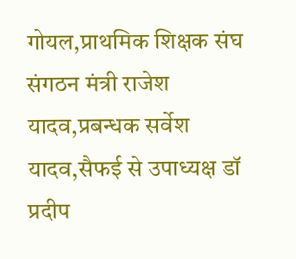गोयल,प्राथमिक शिक्षक संघ संगठन मंत्री राजेश यादव,प्रबन्धक सर्वेश यादव,सैफई से उपाध्यक्ष डॉ प्रदीप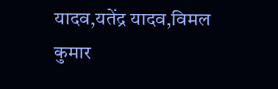यादव,यतेंद्र यादव,विमल कुमार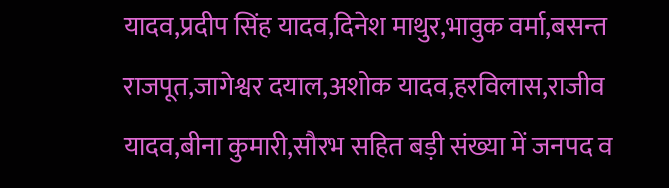यादव,प्रदीप सिंह यादव,दिनेश माथुर,भावुक वर्मा,बसन्त राजपूत,जागेश्वर दयाल,अशोक यादव,हरविलास,राजीव यादव,बीना कुमारी,सौरभ सहित बड़ी संख्या में जनपद व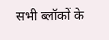सभी ब्लॉकों के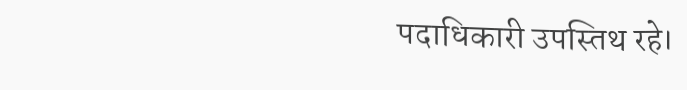पदाधिकारी उपस्तिथ रहे।